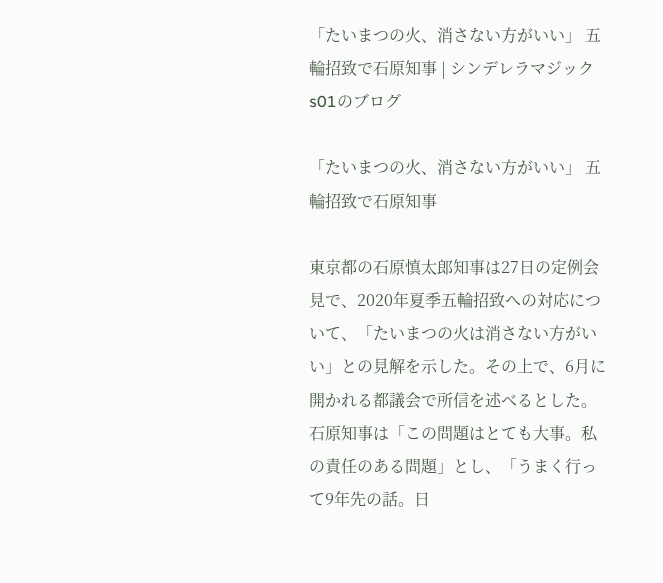「たいまつの火、消さない方がいい」 五輪招致で石原知事 | シンデレラマジックs01のブログ

「たいまつの火、消さない方がいい」 五輪招致で石原知事

東京都の石原慎太郎知事は27日の定例会見で、2020年夏季五輪招致への対応について、「たいまつの火は消さない方がいい」との見解を示した。その上で、6月に開かれる都議会で所信を述べるとした。
石原知事は「この問題はとても大事。私の責任のある問題」とし、「うまく行って9年先の話。日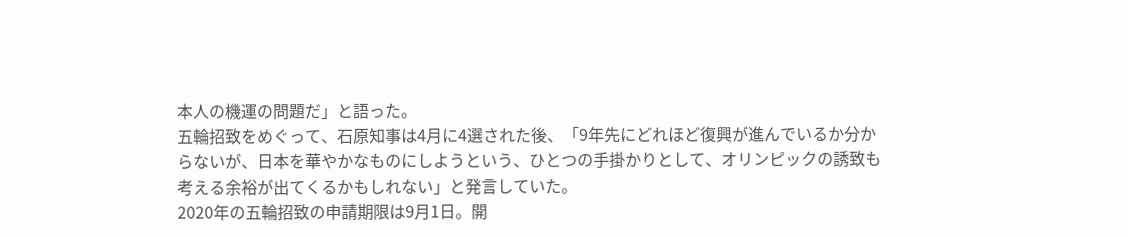本人の機運の問題だ」と語った。
五輪招致をめぐって、石原知事は4月に4選された後、「9年先にどれほど復興が進んでいるか分からないが、日本を華やかなものにしようという、ひとつの手掛かりとして、オリンピックの誘致も考える余裕が出てくるかもしれない」と発言していた。
2020年の五輪招致の申請期限は9月1日。開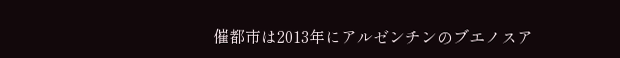催都市は2013年にアルゼンチンのブエノスア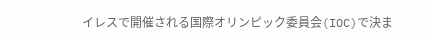イレスで開催される国際オリンピック委員会(IOC)で決ま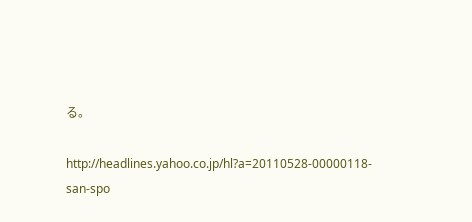る。

http://headlines.yahoo.co.jp/hl?a=20110528-00000118-san-spo